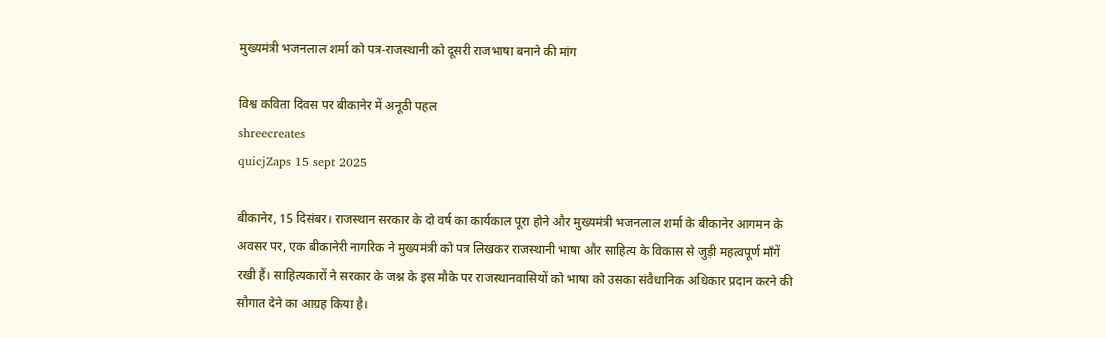मुख्यमंत्री भजनलाल शर्मा को पत्र-राजस्थानी को दूसरी राजभाषा बनाने की मांग

विश्व कविता दिवस पर बीकानेर में अनूठी पहल
shreecreates
quicjZaps 15 sept 2025

बीकानेर, 15 दिसंबर। राजस्थान सरकार के दो वर्ष का कार्यकाल पूरा होने और मुख्यमंत्री भजनलाल शर्मा के बीकानेर आगमन के अवसर पर, एक बीकानेरी नागरिक ने मुख्यमंत्री को पत्र लिखकर राजस्थानी भाषा और साहित्य के विकास से जुड़ी महत्वपूर्ण माँगें रखी हैं। साहित्यकारों ने सरकार के जश्न के इस मौके पर राजस्थानवासियों को भाषा को उसका संवैधानिक अधिकार प्रदान करने की सौगात देने का आग्रह किया है।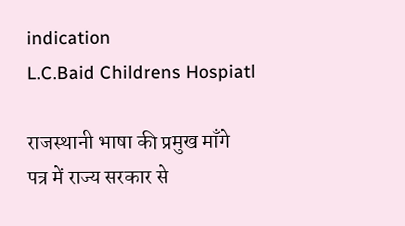indication
L.C.Baid Childrens Hospiatl

राजस्थानी भाषा की प्रमुख माँगे
पत्र में राज्य सरकार से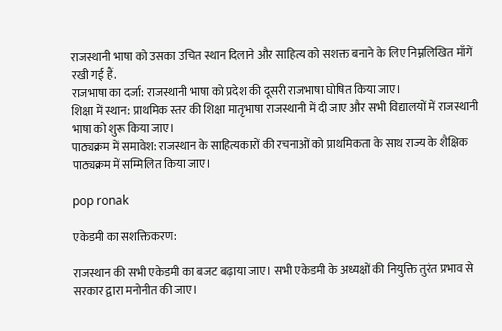राजस्थानी भाषा को उसका उचित स्थान दिलाने और साहित्य को सशक्त बनाने के लिए निम्नलिखित माँगें रखी गई हैं.
राजभाषा का दर्जा: राजस्थानी भाषा को प्रदेश की दूसरी राजभाषा घोषित किया जाए।
शिक्षा में स्थान: प्राथमिक स्तर की शिक्षा मातृभाषा राजस्थानी में दी जाए और सभी विद्यालयों में राजस्थानी भाषा को शुरू किया जाए।
पाठ्यक्रम में समावेश: राजस्थान के साहित्यकारों की रचनाओं को प्राथमिकता के साथ राज्य के शैक्षिक पाठ्यक्रम में सम्मिलित किया जाए।

pop ronak

एकेडमी का सशक्तिकरण:

राजस्थान की सभी एकेडमी का बजट बढ़ाया जाए। सभी एकेडमी के अध्यक्षों की नियुक्ति तुरंत प्रभाव से सरकार द्वारा मनोनीत की जाए।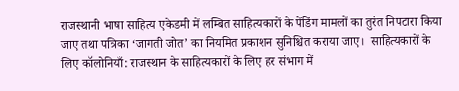राजस्थानी भाषा साहित्य एकेडमी में लम्बित साहित्यकारों के पेंडिंग मामलों का तुरंत निपटारा किया जाए तथा पत्रिका ‘जागती जोत’ का नियमित प्रकाशन सुनिश्चित कराया जाए।  साहित्यकारों के लिए कॉलोनियाँ: राजस्थान के साहित्यकारों के लिए हर संभाग में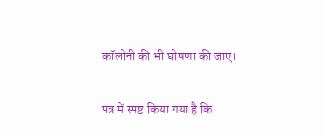कॉलोनी की भी घोषणा की जाए।

पत्र में स्पष्ट किया गया है कि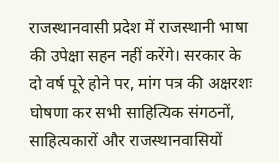राजस्थानवासी प्रदेश में राजस्थानी भाषा की उपेक्षा सहन नहीं करेंगे। सरकार के दो वर्ष पूरे होने पर, मांग पत्र की अक्षरशः घोषणा कर सभी साहित्यिक संगठनों, साहित्यकारों और राजस्थानवासियों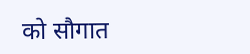को सौगात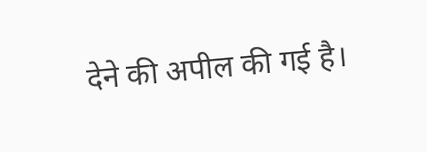देने की अपील की गई है।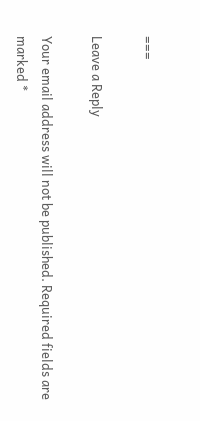===

Leave a Reply

Your email address will not be published. Required fields are marked *